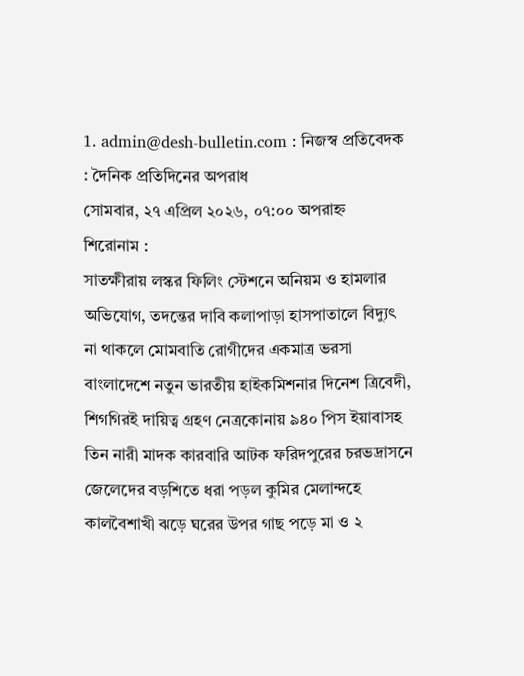1. admin@desh-bulletin.com : নিজস্ব প্রতিবেদক : দৈনিক প্রতিদিনের অপরাধ
সোমবার, ২৭ এপ্রিল ২০২৬, ০৭:০০ অপরাহ্ন
শিরোনাম :
সাতক্ষীরায় লস্কর ফিলিং স্টেশনে অনিয়ম ও হামলার অভিযোগ, তদন্তের দাবি কলাপাড়া হাসপাতালে বিদ্যুৎ না থাকলে মোমবাতি রোগীদের একমাত্র ভরসা বাংলাদেশে নতুন ভারতীয় হাইকমিশনার দিনেশ ত্রিবেদী, শিগগিরই দায়িত্ব গ্রহণ নেত্রকোনায় ৯৪০ পিস ইয়াবাসহ তিন নারী মাদক কারবারি আটক ফরিদপুরের চরভদ্রাসনে জেলেদের বড়শিতে ধরা পড়ল কুমির মেলান্দহে কালবৈশাখী ঝড়ে ঘরের উপর গাছ পড়ে মা ও ২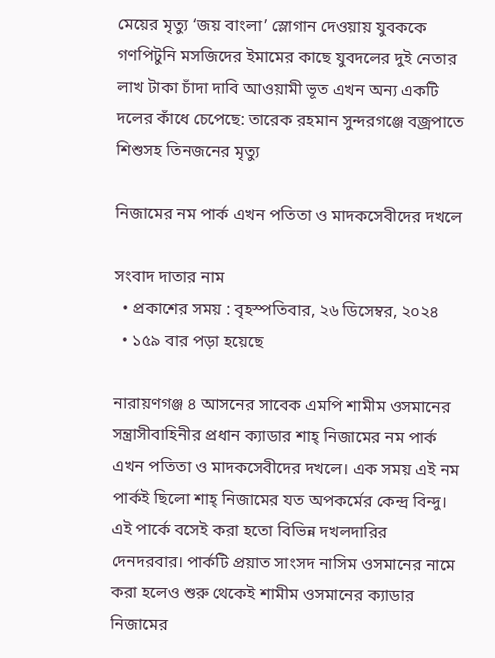মেয়ের মৃত্যু ‘জয় বাংলা’ স্লোগান দেওয়ায় যুবককে গণপিটুনি মসজিদের ইমামের কাছে যুবদলের দুই নেতার লাখ টাকা চাঁদা দাবি আওয়ামী ভূত এখন অন্য একটি দলের কাঁধে চেপেছে: তারেক রহমান সুন্দরগঞ্জে বজ্রপাতে শিশুসহ তিনজনের মৃত্যু

নিজামের নম পার্ক এখন পতিতা ও মাদকসেবীদের দখলে

সংবাদ দাতার নাম
  • প্রকাশের সময় : বৃহস্পতিবার, ২৬ ডিসেম্বর, ২০২৪
  • ১৫৯ বার পড়া হয়েছে

নারায়ণগঞ্জ ৪ আসনের সাবেক এমপি শামীম ওসমানের সন্ত্রাসীবাহিনীর প্রধান ক্যাডার শাহ্‌ নিজামের নম পার্ক এখন পতিতা ও মাদকসেবীদের দখলে। এক সময় এই নম পার্কই ছিলো শাহ্‌ নিজামের যত অপকর্মের কেন্দ্র বিন্দু। এই পার্কে বসেই করা হতো বিভিন্ন দখলদারির দেনদরবার। পার্কটি প্রয়াত সাংসদ নাসিম ওসমানের নামে করা হলেও শুরু থেকেই শামীম ওসমানের ক্যাডার নিজামের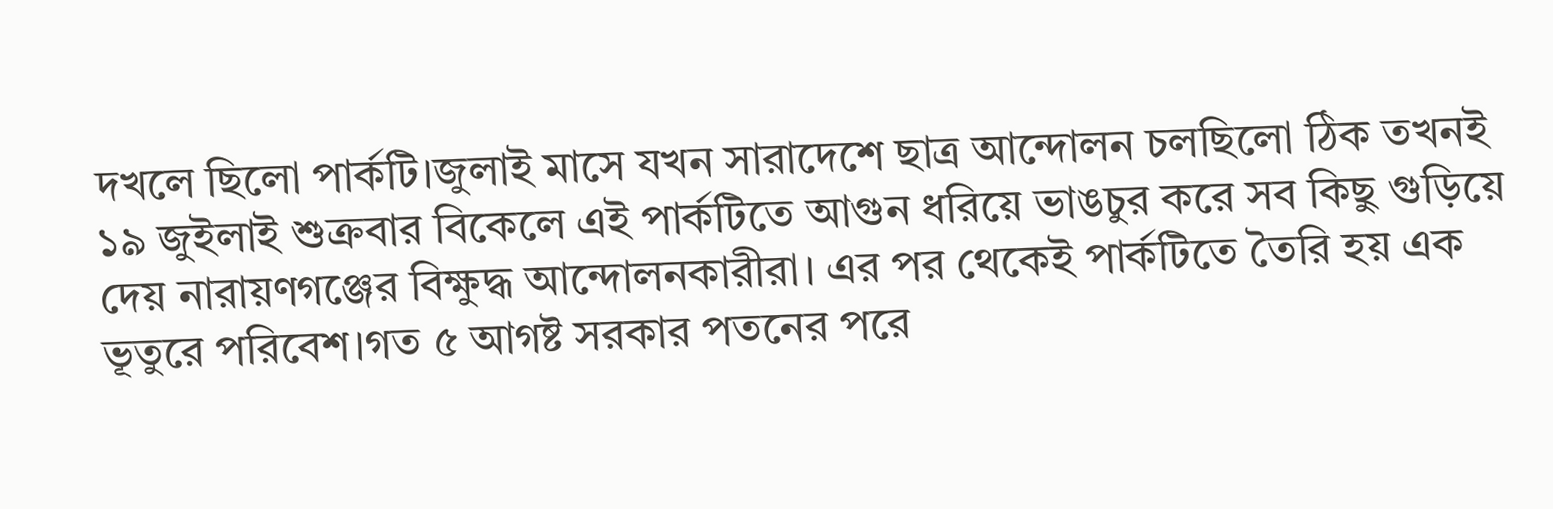দখলে ছিলো পার্কটি।জুলাই মাসে যখন সারাদেশে ছাত্র আন্দোলন চলছিলো ঠিক তখনই ১৯ জুইলাই শুক্রবার বিকেলে এই পার্কটিতে আগুন ধরিয়ে ভাঙচুর করে সব কিছু গুড়িয়ে দেয় নারায়ণগঞ্জের বিক্ষুদ্ধ আন্দোলনকারীরা। এর পর থেকেই পার্কটিতে তৈরি হয় এক ভূতুরে পরিবেশ।গত ৫ আগষ্ট সরকার পতনের পরে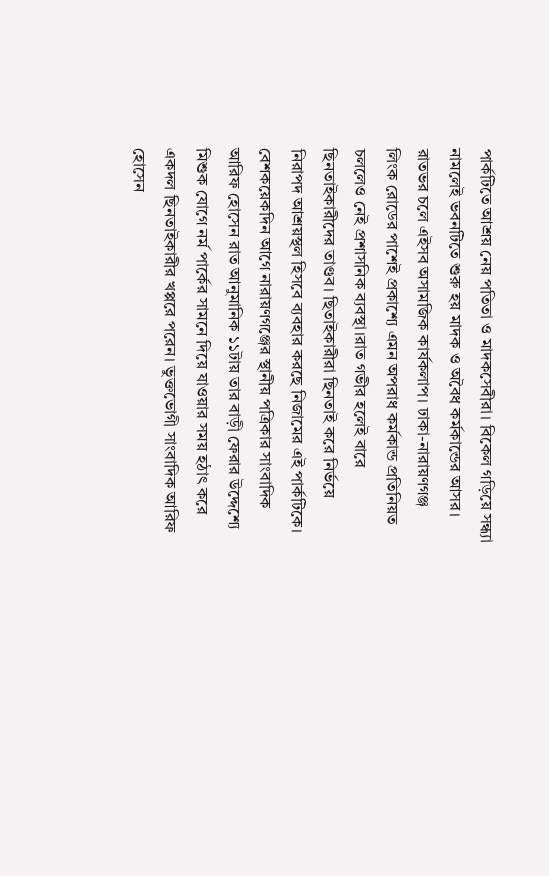পার্কটিতে আশ্রয় নেয় পতিতা ও মাদকসেবীরা। বিকেল গড়িয়ে সন্ধ্যা নামলেই ভবনটিতে শুরু হয় মাদক ও অবৈধ কর্মকান্ডের আসর। রাতভর চলে এইসব অসামজিক কার্যকলাপ। ঢাকা-নারায়ণগঞ্জ লিংক রোডের পাশেই প্রকাশ্যে এমন অপরাধ কর্মকান্ড প্রতিনিয়ত চললেও নেই প্রশাসনিক ব্যবস্থা।রাত গভীর হলেই বারে ছিনতাইকারীদের তাণ্ডব। ছিতাইকারীরা ছিনতাই করে নির্ভয়ে নিরাপদ আশ্রয়স্থল হিসবে ব্যবহার করছে নিজামের এই পার্কটিকে। বেশকয়েকদিন আগে নারায়ণগঞ্জের স্থানীয় পত্রিকার সাংবাদিক আরিফ হোসেন রাত আনুমানিক ১১টায় তার বাড়ী ফেরার উদ্দেশ্যে মিশুক যোগে নর্ম পার্কের সামনে দিয়ে যাওয়ার সময় হঠাৎ করে একদল ছিনতাইকারীর খপ্পরে পরেন। ভুক্তভোগী সাংবাদিক আরিফ হোসেন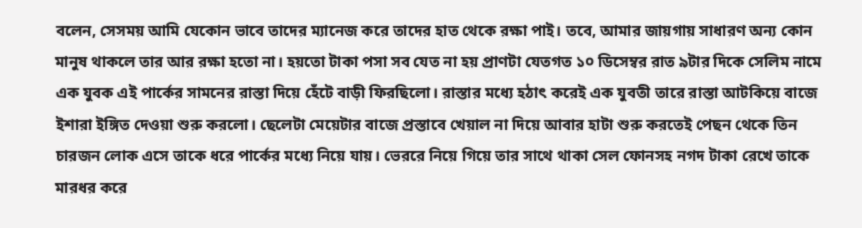বলেন, সেসময় আমি যেকোন ভাবে তাদের ম্যানেজ করে তাদের হাত থেকে রক্ষা পাই। তবে, আমার জায়গায় সাধারণ অন্য কোন মানুষ থাকলে তার আর রক্ষা হতো না। হয়তো টাকা পসা সব যেত না হয় প্রাণটা যেতগত ১০ ডিসেম্বর রাত ৯টার দিকে সেলিম নামে এক যুবক এই পার্কের সামনের রাস্তা দিয়ে হেঁটে বাড়ী ফিরছিলো। রাস্তার মধ্যে হঠাৎ করেই এক যুবতী তারে রাস্তা আটকিয়ে বাজে ইশারা ইঙ্গিত দেওয়া শুরু করলো। ছেলেটা মেয়েটার বাজে প্রস্তাবে খেয়াল না দিয়ে আবার হাটা শুরু করতেই পেছন থেকে তিন চারজন লোক এসে তাকে ধরে পার্কের মধ্যে নিয়ে যায়। ভেররে নিয়ে গিয়ে তার সাথে থাকা সেল ফোনসহ নগদ টাকা রেখে তাকে মারধর করে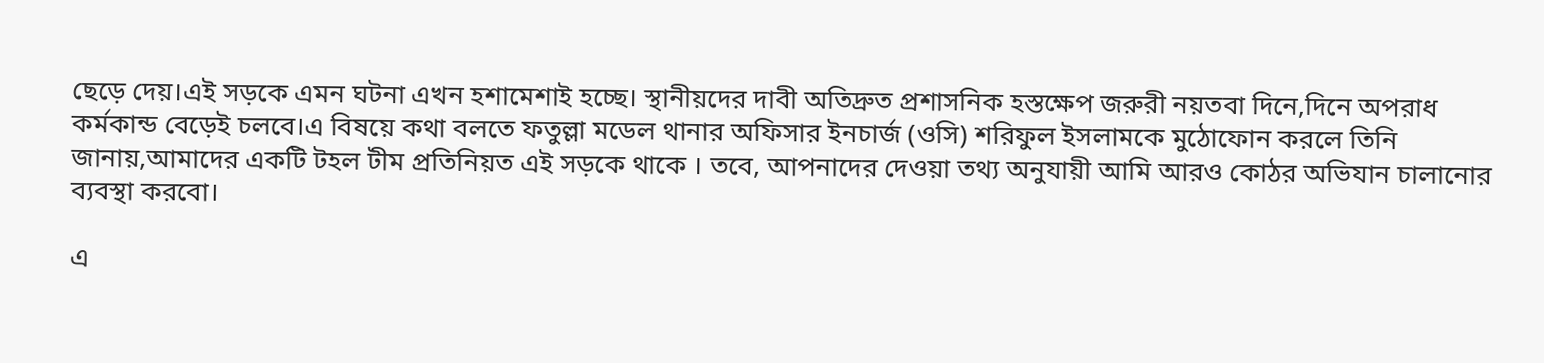ছেড়ে দেয়।এই সড়কে এমন ঘটনা এখন হশামেশাই হচ্ছে। স্থানীয়দের দাবী অতিদ্রুত প্রশাসনিক হস্তক্ষেপ জরুরী নয়তবা দিনে,দিনে অপরাধ কর্মকান্ড বেড়েই চলবে।এ বিষয়ে কথা বলতে ফতুল্লা মডেল থানার অফিসার ইনচার্জ (ওসি) শরিফুল ইসলামকে মুঠোফোন করলে তিনি জানায়,আমাদের একটি টহল টীম প্রতিনিয়ত এই সড়কে থাকে । তবে, আপনাদের দেওয়া তথ্য অনুযায়ী আমি আরও কোঠর অভিযান চালানোর ব্যবস্থা করবো।

এ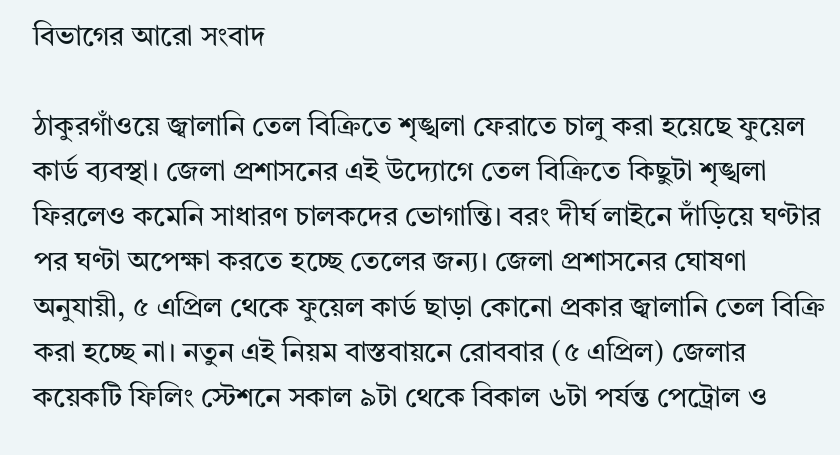বিভাগের আরো সংবাদ

ঠাকুরগাঁওয়ে জ্বালানি তেল বিক্রিতে শৃঙ্খলা ফেরাতে চালু করা হয়েছে ফুয়েল কার্ড ব্যবস্থা। জেলা প্রশাসনের এই উদ্যোগে তেল বিক্রিতে কিছুটা শৃঙ্খলা ফিরলেও কমেনি সাধারণ চালকদের ভোগান্তি। বরং দীর্ঘ লাইনে দাঁড়িয়ে ঘণ্টার পর ঘণ্টা অপেক্ষা করতে হচ্ছে তেলের জন্য। জেলা প্রশাসনের ঘোষণা অনুযায়ী, ৫ এপ্রিল থেকে ফুয়েল কার্ড ছাড়া কোনো প্রকার জ্বালানি তেল বিক্রি করা হচ্ছে না। নতুন এই নিয়ম বাস্তবায়নে রোববার (৫ এপ্রিল) জেলার কয়েকটি ফিলিং স্টেশনে সকাল ৯টা থেকে বিকাল ৬টা পর্যন্ত পেট্রোল ও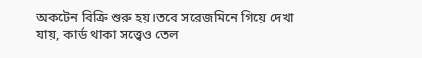অকটেন বিক্রি শুরু হয়।তবে সরেজমিনে গিয়ে দেখা যায়, কার্ড থাকা সত্ত্বেও তেল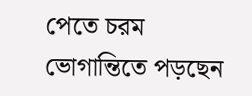পেতে চরম ভোগান্তিতে পড়ছেন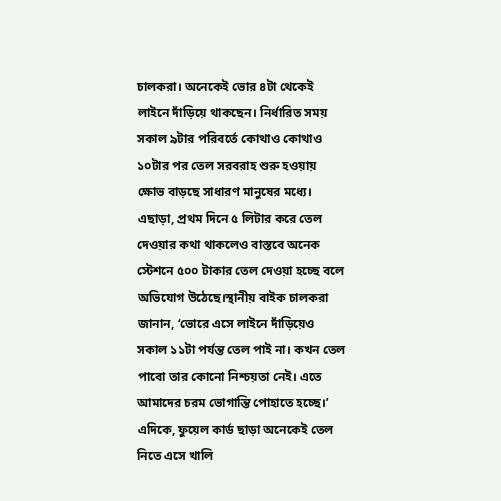চালকরা। অনেকেই ভোর ৪টা থেকেই লাইনে দাঁড়িয়ে থাকছেন। নির্ধারিত সময় সকাল ৯টার পরিবর্তে কোথাও কোথাও ১০টার পর তেল সরবরাহ শুরু হওয়ায় ক্ষোভ বাড়ছে সাধারণ মানুষের মধ্যে। এছাড়া, প্রথম দিনে ৫ লিটার করে তেল দেওয়ার কথা থাকলেও বাস্তবে অনেক স্টেশনে ৫০০ টাকার তেল দেওয়া হচ্ছে বলে অভিযোগ উঠেছে।স্থানীয় বাইক চালকরা জানান, ‘ভোরে এসে লাইনে দাঁড়িয়েও সকাল ১১টা পর্যন্ত তেল পাই না। কখন তেল পাবো তার কোনো নিশ্চয়তা নেই। এতে আমাদের চরম ভোগান্তি পোহাতে হচ্ছে।’ এদিকে, ফুয়েল কার্ড ছাড়া অনেকেই তেল নিতে এসে খালি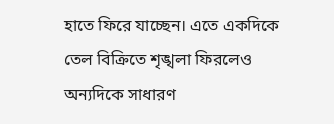হাতে ফিরে যাচ্ছেন। এতে একদিকে তেল বিক্রিতে শৃঙ্খলা ফিরলেও অন্যদিকে সাধারণ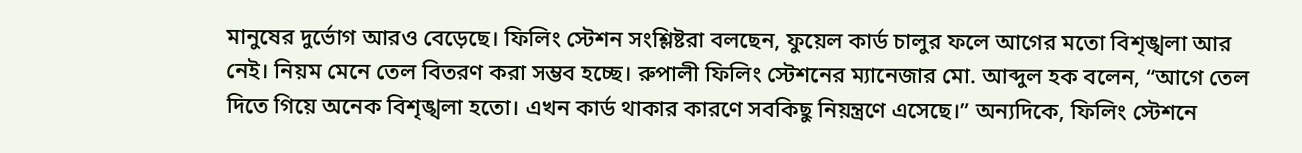মানুষের দুর্ভোগ আরও বেড়েছে। ফিলিং স্টেশন সংশ্লিষ্টরা বলছেন, ফুয়েল কার্ড চালুর ফলে আগের মতো বিশৃঙ্খলা আর নেই। নিয়ম মেনে তেল বিতরণ করা সম্ভব হচ্ছে। রুপালী ফিলিং স্টেশনের ম্যানেজার মো. আব্দুল হক বলেন, “আগে তেল দিতে গিয়ে অনেক বিশৃঙ্খলা হতো। এখন কার্ড থাকার কারণে সবকিছু নিয়ন্ত্রণে এসেছে।” অন্যদিকে, ফিলিং স্টেশনে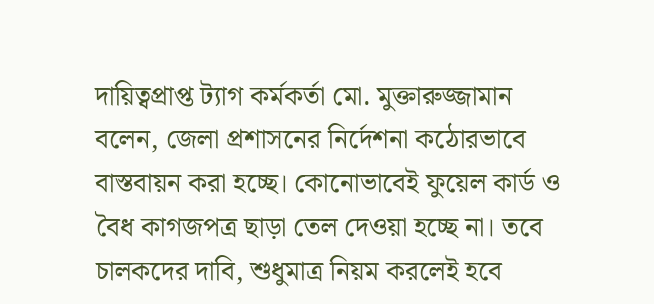দায়িত্বপ্রাপ্ত ট্যাগ কর্মকর্তা মো. মুক্তারুজ্জামান বলেন, জেলা প্রশাসনের নির্দেশনা কঠোরভাবে বাস্তবায়ন করা হচ্ছে। কোনোভাবেই ফুয়েল কার্ড ও বৈধ কাগজপত্র ছাড়া তেল দেওয়া হচ্ছে না। তবে চালকদের দাবি, শুধুমাত্র নিয়ম করলেই হবে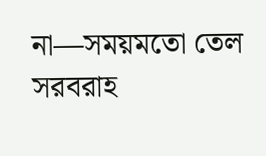না—সময়মতো তেল সরবরাহ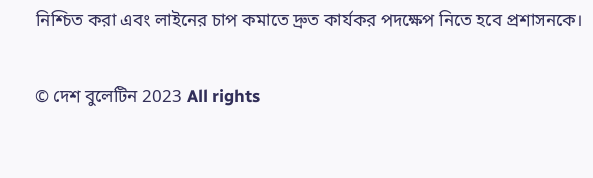নিশ্চিত করা এবং লাইনের চাপ কমাতে দ্রুত কার্যকর পদক্ষেপ নিতে হবে প্রশাসনকে।

© দেশ বুলেটিন 2023 All rights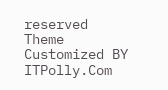reserved
Theme Customized BY ITPolly.Com